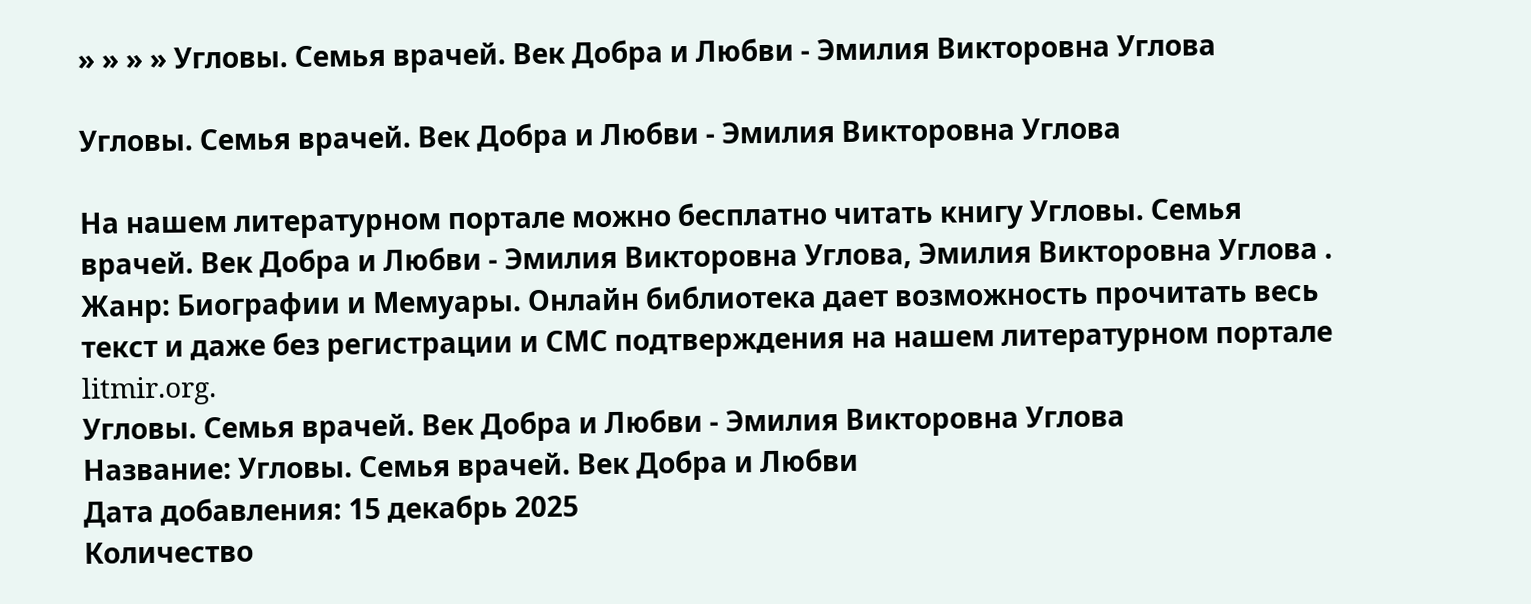» » » » Угловы. Семья врачей. Век Добра и Любви - Эмилия Викторовна Углова

Угловы. Семья врачей. Век Добра и Любви - Эмилия Викторовна Углова

На нашем литературном портале можно бесплатно читать книгу Угловы. Семья врачей. Век Добра и Любви - Эмилия Викторовна Углова, Эмилия Викторовна Углова . Жанр: Биографии и Мемуары. Онлайн библиотека дает возможность прочитать весь текст и даже без регистрации и СМС подтверждения на нашем литературном портале litmir.org.
Угловы. Семья врачей. Век Добра и Любви - Эмилия Викторовна Углова
Название: Угловы. Семья врачей. Век Добра и Любви
Дата добавления: 15 декабрь 2025
Количество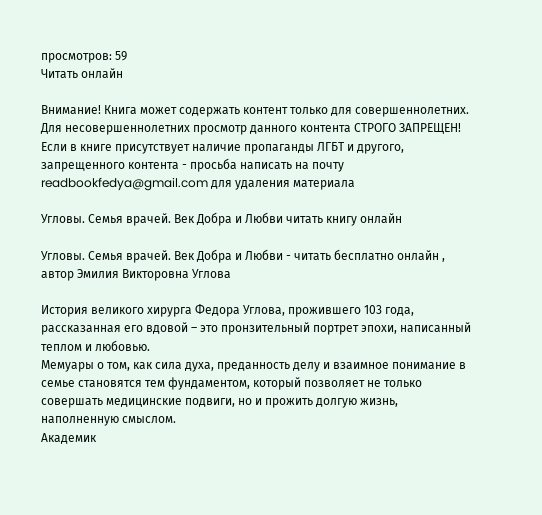просмотров: 59
Читать онлайн

Внимание! Книга может содержать контент только для совершеннолетних. Для несовершеннолетних просмотр данного контента СТРОГО ЗАПРЕЩЕН! Если в книге присутствует наличие пропаганды ЛГБТ и другого, запрещенного контента - просьба написать на почту readbookfedya@gmail.com для удаления материала

Угловы. Семья врачей. Век Добра и Любви читать книгу онлайн

Угловы. Семья врачей. Век Добра и Любви - читать бесплатно онлайн , автор Эмилия Викторовна Углова

История великого хирурга Федора Углова, прожившего 103 года, рассказанная его вдовой – это пронзительный портрет эпохи, написанный теплом и любовью.
Мемуары о том, как сила духа, преданность делу и взаимное понимание в семье становятся тем фундаментом, который позволяет не только совершать медицинские подвиги, но и прожить долгую жизнь, наполненную смыслом.
Академик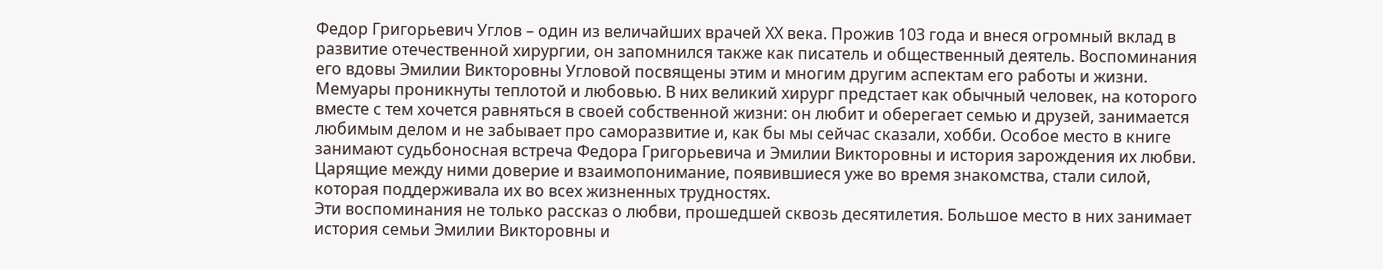Федор Григорьевич Углов – один из величайших врачей XX века. Прожив 103 года и внеся огромный вклад в развитие отечественной хирургии, он запомнился также как писатель и общественный деятель. Воспоминания его вдовы Эмилии Викторовны Угловой посвящены этим и многим другим аспектам его работы и жизни.
Мемуары проникнуты теплотой и любовью. В них великий хирург предстает как обычный человек, на которого вместе с тем хочется равняться в своей собственной жизни: он любит и оберегает семью и друзей, занимается любимым делом и не забывает про саморазвитие и, как бы мы сейчас сказали, хобби. Особое место в книге занимают судьбоносная встреча Федора Григорьевича и Эмилии Викторовны и история зарождения их любви. Царящие между ними доверие и взаимопонимание, появившиеся уже во время знакомства, стали силой, которая поддерживала их во всех жизненных трудностях.
Эти воспоминания не только рассказ о любви, прошедшей сквозь десятилетия. Большое место в них занимает история семьи Эмилии Викторовны и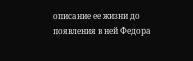описание ее жизни до появления в ней Федора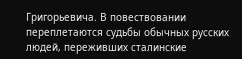Григорьевича. В повествовании переплетаются судьбы обычных русских людей, переживших сталинские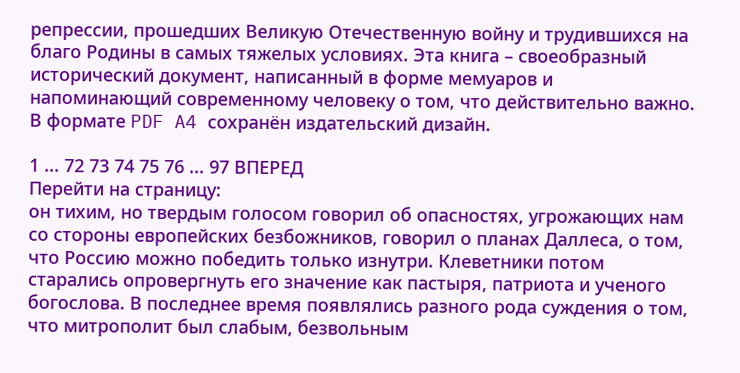репрессии, прошедших Великую Отечественную войну и трудившихся на благо Родины в самых тяжелых условиях. Эта книга – своеобразный исторический документ, написанный в форме мемуаров и напоминающий современному человеку о том, что действительно важно.
В формате PDF A4 сохранён издательский дизайн.

1 ... 72 73 74 75 76 ... 97 ВПЕРЕД
Перейти на страницу:
он тихим, но твердым голосом говорил об опасностях, угрожающих нам со стороны европейских безбожников, говорил о планах Даллеса, о том, что Россию можно победить только изнутри. Клеветники потом старались опровергнуть его значение как пастыря, патриота и ученого богослова. В последнее время появлялись разного рода суждения о том, что митрополит был слабым, безвольным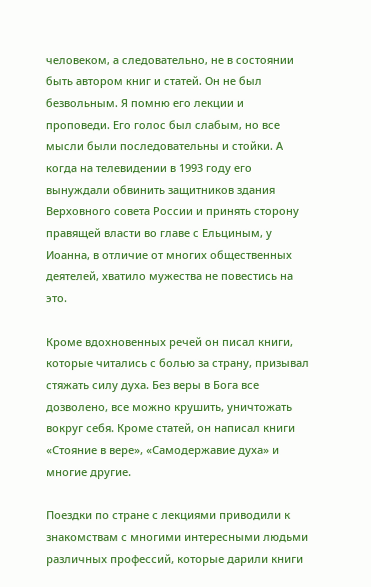человеком, а следовательно, не в состоянии быть автором книг и статей. Он не был безвольным. Я помню его лекции и проповеди. Его голос был слабым, но все мысли были последовательны и стойки. А когда на телевидении в 1993 году его вынуждали обвинить защитников здания Верховного совета России и принять сторону правящей власти во главе с Ельциным, у Иоанна, в отличие от многих общественных деятелей, хватило мужества не повестись на это.

Кроме вдохновенных речей он писал книги, которые читались с болью за страну, призывал стяжать силу духа. Без веры в Бога все дозволено, все можно крушить, уничтожать вокруг себя. Кроме статей, он написал книги «Стояние в вере», «Самодержавие духа» и многие другие.

Поездки по стране с лекциями приводили к знакомствам с многими интересными людьми различных профессий, которые дарили книги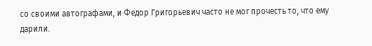со своими автографами, и Федор Григорьевич часто не мог прочесть то, что ему дарили.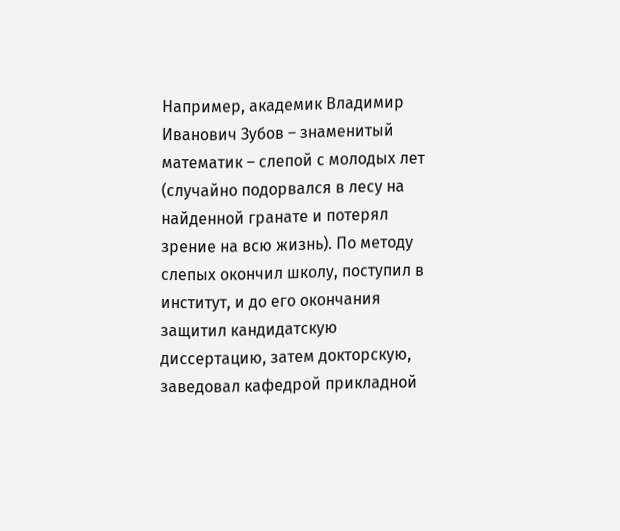Например, академик Владимир Иванович Зубов – знаменитый математик – слепой с молодых лет (случайно подорвался в лесу на найденной гранате и потерял зрение на всю жизнь). По методу слепых окончил школу, поступил в институт, и до его окончания защитил кандидатскую диссертацию, затем докторскую, заведовал кафедрой прикладной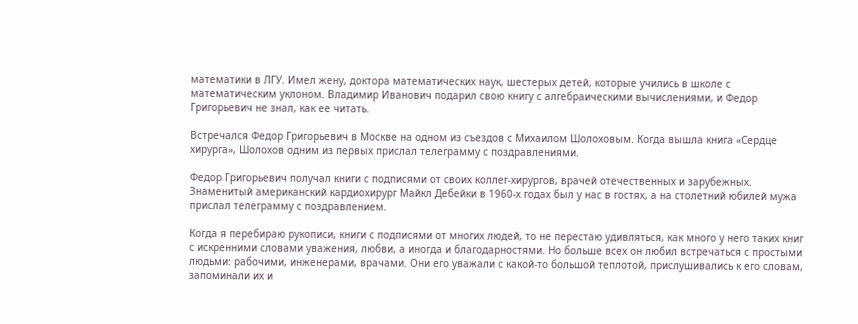математики в ЛГУ. Имел жену, доктора математических наук, шестерых детей, которые учились в школе с математическим уклоном. Владимир Иванович подарил свою книгу с алгебраическими вычислениями, и Федор Григорьевич не знал, как ее читать.

Встречался Федор Григорьевич в Москве на одном из съездов с Михаилом Шолоховым. Когда вышла книга «Сердце хирурга», Шолохов одним из первых прислал телеграмму с поздравлениями.

Федор Григорьевич получал книги с подписями от своих коллег-хирургов, врачей отечественных и зарубежных. Знаменитый американский кардиохирург Майкл Дебейки в 1960-х годах был у нас в гостях, а на столетний юбилей мужа прислал телеграмму с поздравлением.

Когда я перебираю рукописи, книги с подписями от многих людей, то не перестаю удивляться, как много у него таких книг с искренними словами уважения, любви, а иногда и благодарностями. Но больше всех он любил встречаться с простыми людьми: рабочими, инженерами, врачами. Они его уважали с какой-то большой теплотой, прислушивались к его словам, запоминали их и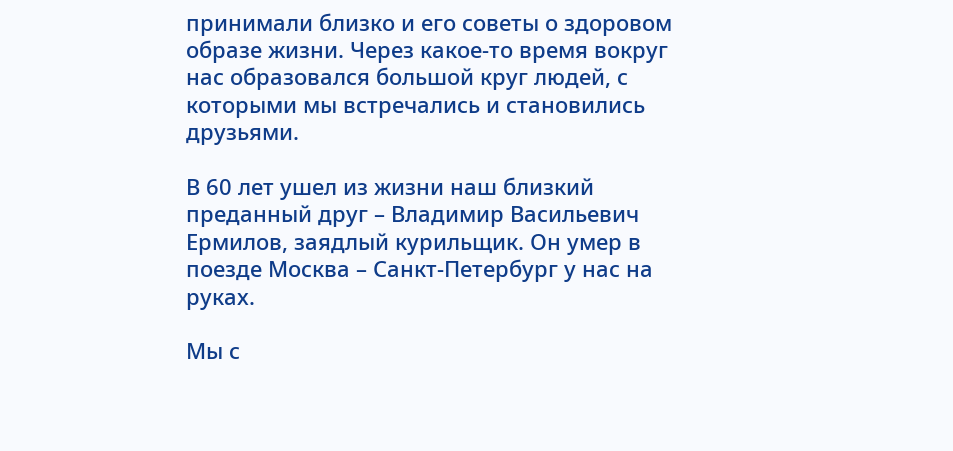принимали близко и его советы о здоровом образе жизни. Через какое-то время вокруг нас образовался большой круг людей, с которыми мы встречались и становились друзьями.

В 60 лет ушел из жизни наш близкий преданный друг – Владимир Васильевич Ермилов, заядлый курильщик. Он умер в поезде Москва – Санкт-Петербург у нас на руках.

Мы с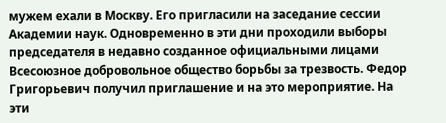мужем ехали в Москву. Его пригласили на заседание сессии Академии наук. Одновременно в эти дни проходили выборы председателя в недавно созданное официальными лицами Всесоюзное добровольное общество борьбы за трезвость. Федор Григорьевич получил приглашение и на это мероприятие. На эти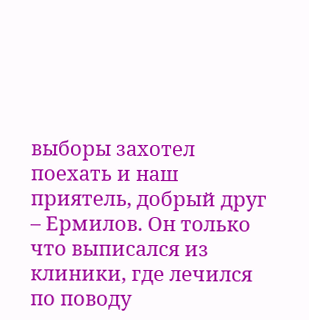выборы захотел поехать и наш приятель, добрый друг – Ермилов. Он только что выписался из клиники, где лечился по поводу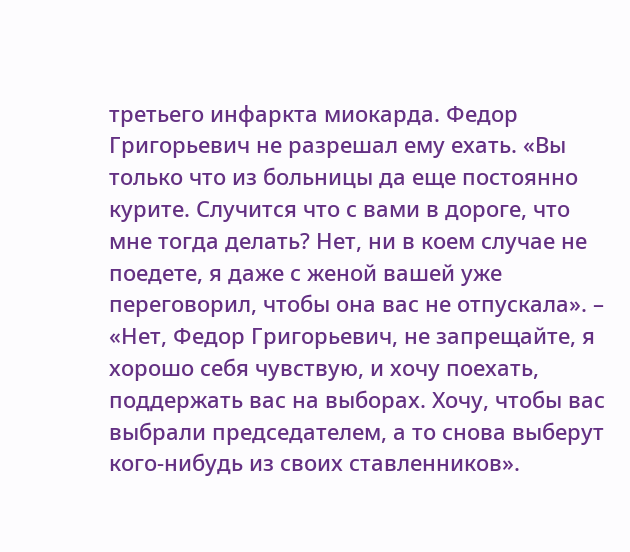третьего инфаркта миокарда. Федор Григорьевич не разрешал ему ехать. «Вы только что из больницы да еще постоянно курите. Случится что с вами в дороге, что мне тогда делать? Нет, ни в коем случае не поедете, я даже с женой вашей уже переговорил, чтобы она вас не отпускала». – «Нет, Федор Григорьевич, не запрещайте, я хорошо себя чувствую, и хочу поехать, поддержать вас на выборах. Хочу, чтобы вас выбрали председателем, а то снова выберут кого-нибудь из своих ставленников».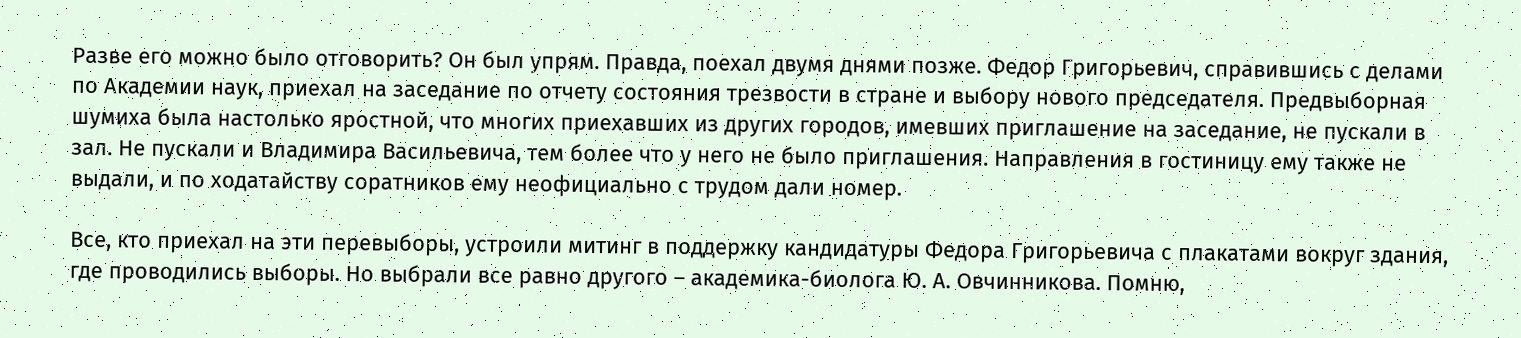Разве его можно было отговорить? Он был упрям. Правда, поехал двумя днями позже. Федор Григорьевич, справившись с делами по Академии наук, приехал на заседание по отчету состояния трезвости в стране и выбору нового председателя. Предвыборная шумиха была настолько яростной, что многих приехавших из других городов, имевших приглашение на заседание, не пускали в зал. Не пускали и Владимира Васильевича, тем более что у него не было приглашения. Направления в гостиницу ему также не выдали, и по ходатайству соратников ему неофициально с трудом дали номер.

Все, кто приехал на эти перевыборы, устроили митинг в поддержку кандидатуры Федора Григорьевича с плакатами вокруг здания, где проводились выборы. Но выбрали все равно другого – академика-биолога Ю. А. Овчинникова. Помню,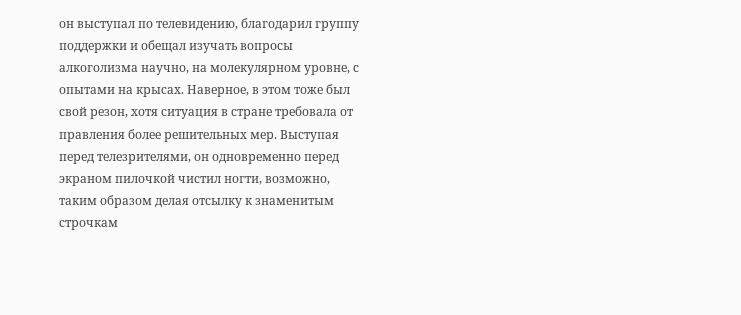он выступал по телевидению, благодарил группу поддержки и обещал изучать вопросы алкоголизма научно, на молекулярном уровне, с опытами на крысах. Наверное, в этом тоже был свой резон, хотя ситуация в стране требовала от правления более решительных мер. Выступая перед телезрителями, он одновременно перед экраном пилочкой чистил ногти, возможно, таким образом делая отсылку к знаменитым строчкам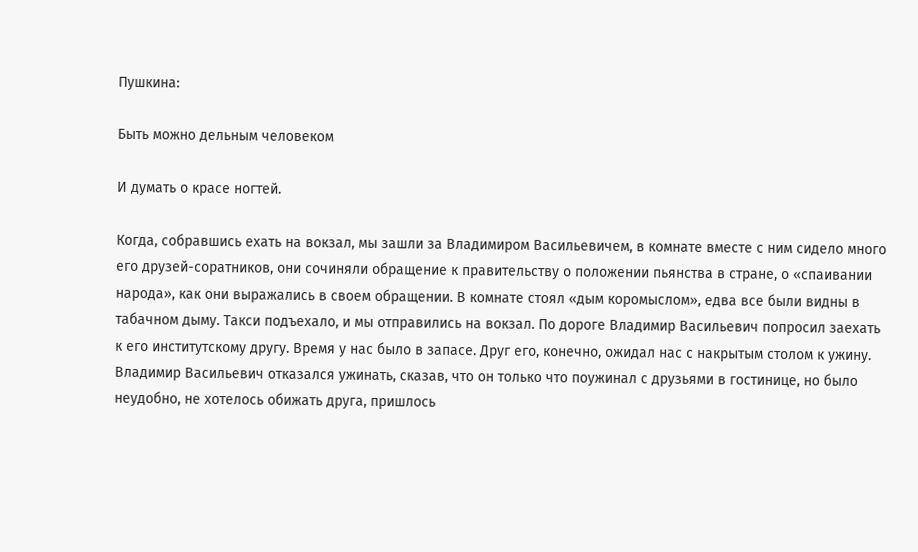Пушкина:

Быть можно дельным человеком

И думать о красе ногтей.

Когда, собравшись ехать на вокзал, мы зашли за Владимиром Васильевичем, в комнате вместе с ним сидело много его друзей-соратников, они сочиняли обращение к правительству о положении пьянства в стране, о «спаивании народа», как они выражались в своем обращении. В комнате стоял «дым коромыслом», едва все были видны в табачном дыму. Такси подъехало, и мы отправились на вокзал. По дороге Владимир Васильевич попросил заехать к его институтскому другу. Время у нас было в запасе. Друг его, конечно, ожидал нас с накрытым столом к ужину. Владимир Васильевич отказался ужинать, сказав, что он только что поужинал с друзьями в гостинице, но было неудобно, не хотелось обижать друга, пришлось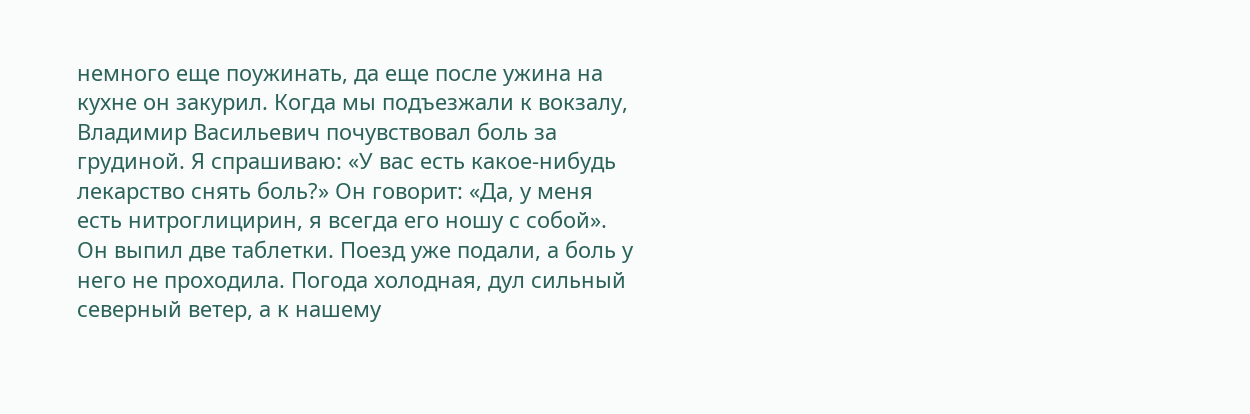немного еще поужинать, да еще после ужина на кухне он закурил. Когда мы подъезжали к вокзалу, Владимир Васильевич почувствовал боль за грудиной. Я спрашиваю: «У вас есть какое-нибудь лекарство снять боль?» Он говорит: «Да, у меня есть нитроглицирин, я всегда его ношу с собой». Он выпил две таблетки. Поезд уже подали, а боль у него не проходила. Погода холодная, дул сильный северный ветер, а к нашему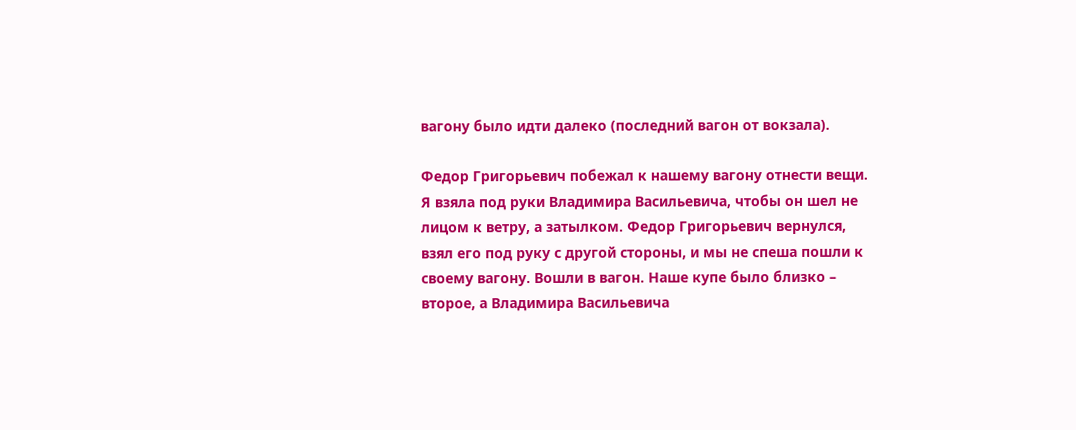вагону было идти далеко (последний вагон от вокзала).

Федор Григорьевич побежал к нашему вагону отнести вещи. Я взяла под руки Владимира Васильевича, чтобы он шел не лицом к ветру, а затылком. Федор Григорьевич вернулся, взял его под руку с другой стороны, и мы не спеша пошли к своему вагону. Вошли в вагон. Наше купе было близко – второе, а Владимира Васильевича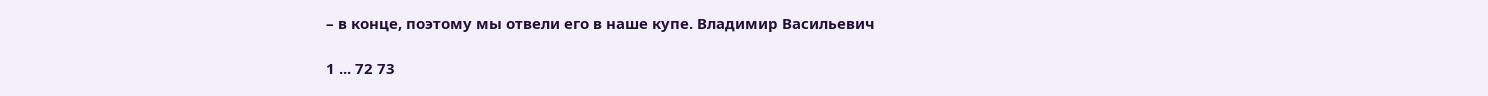– в конце, поэтому мы отвели его в наше купе. Владимир Васильевич

1 ... 72 73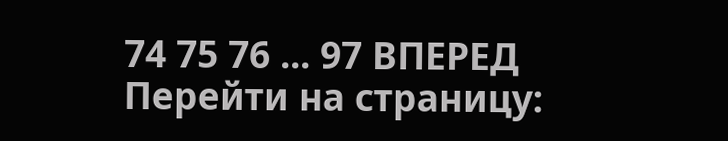74 75 76 ... 97 ВПЕРЕД
Перейти на страницу: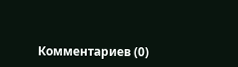Комментариев (0)